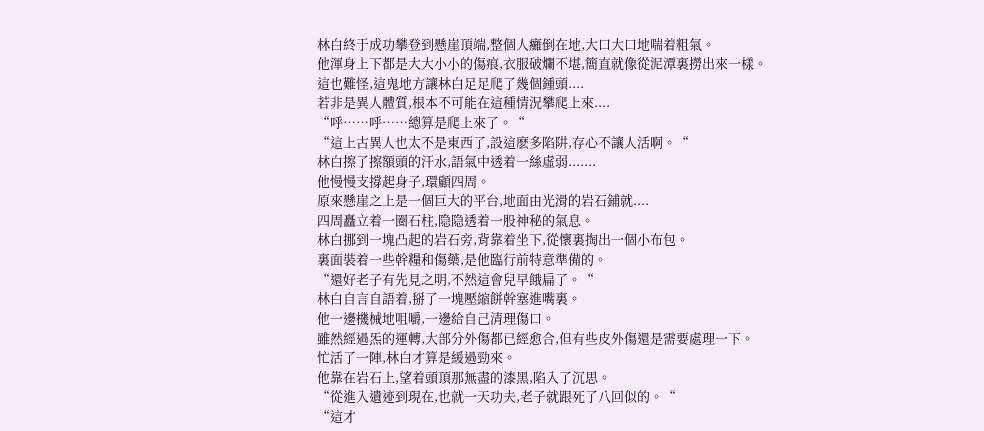林白終于成功攀登到懸崖頂端,整個人癱倒在地,大口大口地喘着粗氣。
他渾身上下都是大大小小的傷痕,衣服破爛不堪,簡直就像從泥潭裏撈出來一樣。
這也難怪,這鬼地方讓林白足足爬了幾個鍾頭....
若非是異人體質,根本不可能在這種情況攀爬上來....
“呼……呼……總算是爬上來了。“
“這上古異人也太不是東西了,設這麽多陷阱,存心不讓人活啊。“
林白擦了擦額頭的汗水,語氣中透着一絲虛弱.......
他慢慢支撐起身子,環顧四周。
原來懸崖之上是一個巨大的平台,地面由光滑的岩石鋪就....
四周矗立着一圈石柱,隐隐透着一股神秘的氣息。
林白挪到一塊凸起的岩石旁,背靠着坐下,從懷裏掏出一個小布包。
裏面裝着一些幹糧和傷藥,是他臨行前特意準備的。
“還好老子有先見之明,不然這會兒早餓扁了。“
林白自言自語着,掰了一塊壓縮餅幹塞進嘴裏。
他一邊機械地咀嚼,一邊給自己清理傷口。
雖然經過炁的運轉,大部分外傷都已經愈合,但有些皮外傷還是需要處理一下。
忙活了一陣,林白才算是緩過勁來。
他靠在岩石上,望着頭頂那無盡的漆黑,陷入了沉思。
“從進入遺迹到現在,也就一天功夫,老子就跟死了八回似的。“
“這才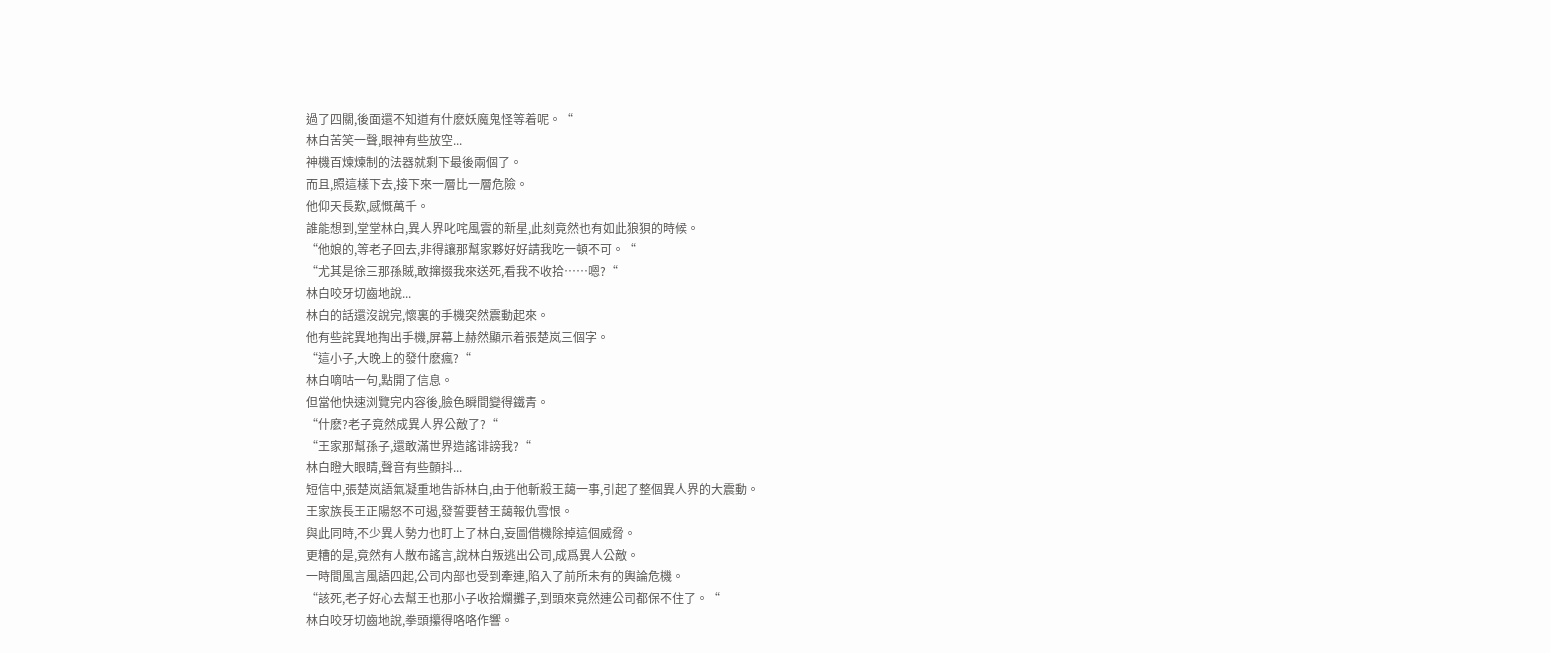過了四關,後面還不知道有什麽妖魔鬼怪等着呢。“
林白苦笑一聲,眼神有些放空...
神機百煉煉制的法器就剩下最後兩個了。
而且,照這樣下去,接下來一層比一層危險。
他仰天長歎,感慨萬千。
誰能想到,堂堂林白,異人界叱咤風雲的新星,此刻竟然也有如此狼狽的時候。
“他娘的,等老子回去,非得讓那幫家夥好好請我吃一頓不可。“
“尤其是徐三那孫賊,敢撺掇我來送死,看我不收拾……嗯?“
林白咬牙切齒地說...
林白的話還沒說完,懷裏的手機突然震動起來。
他有些詫異地掏出手機,屏幕上赫然顯示着張楚岚三個字。
“這小子,大晚上的發什麽瘋?“
林白嘀咕一句,點開了信息。
但當他快速浏覽完内容後,臉色瞬間變得鐵青。
“什麽?老子竟然成異人界公敵了?“
“王家那幫孫子,還敢滿世界造謠诽謗我?“
林白瞪大眼睛,聲音有些顫抖...
短信中,張楚岚語氣凝重地告訴林白,由于他斬殺王藹一事,引起了整個異人界的大震動。
王家族長王正陽怒不可遏,發誓要替王藹報仇雪恨。
與此同時,不少異人勢力也盯上了林白,妄圖借機除掉這個威脅。
更糟的是,竟然有人散布謠言,說林白叛逃出公司,成爲異人公敵。
一時間風言風語四起,公司内部也受到牽連,陷入了前所未有的輿論危機。
“該死,老子好心去幫王也那小子收拾爛攤子,到頭來竟然連公司都保不住了。“
林白咬牙切齒地說,拳頭攥得咯咯作響。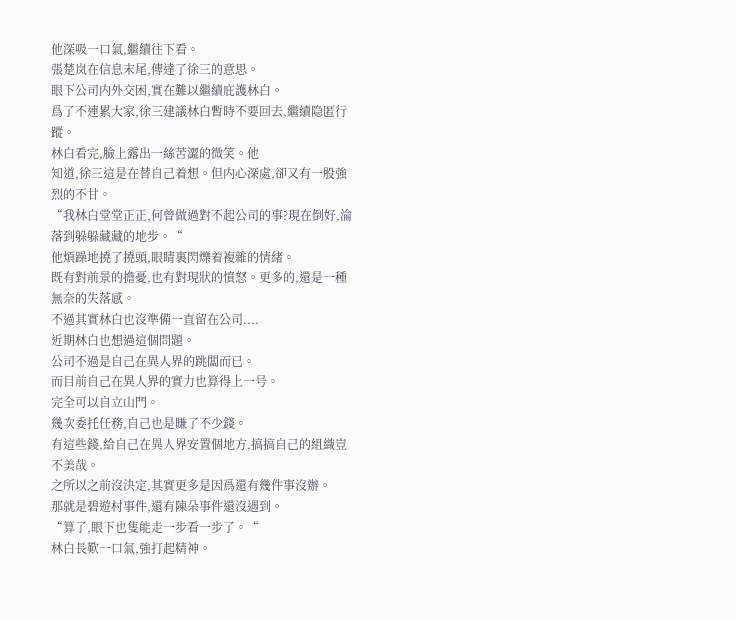他深吸一口氣,繼續往下看。
張楚岚在信息末尾,傳達了徐三的意思。
眼下公司内外交困,實在難以繼續庇護林白。
爲了不連累大家,徐三建議林白暫時不要回去,繼續隐匿行蹤。
林白看完,臉上露出一絲苦澀的微笑。他
知道,徐三這是在替自己着想。但内心深處,卻又有一股強烈的不甘。
“我林白堂堂正正,何曾做過對不起公司的事?現在倒好,淪落到躲躲藏藏的地步。“
他煩躁地撓了撓頭,眼睛裏閃爍着複雜的情緒。
既有對前景的擔憂,也有對現狀的憤怒。更多的,還是一種無奈的失落感。
不過其實林白也沒準備一直留在公司....
近期林白也想過這個問題。
公司不過是自己在異人界的跳闆而已。
而目前自己在異人界的實力也算得上一号。
完全可以自立山門。
幾次委托任務,自己也是賺了不少錢。
有這些錢,給自己在異人界安置個地方,搞搞自己的組織豈不美哉。
之所以之前沒決定,其實更多是因爲還有幾件事沒辦。
那就是碧遊村事件,還有陳朵事件還沒遇到。
“算了,眼下也隻能走一步看一步了。“
林白長歎一口氣,強打起精神。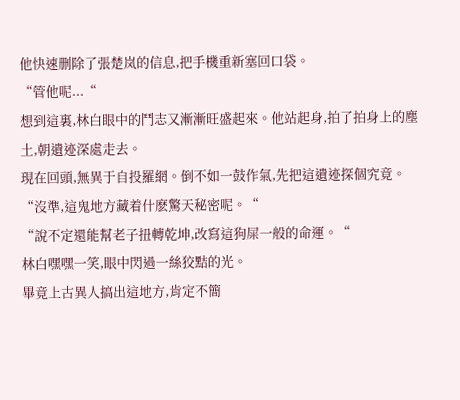他快速删除了張楚岚的信息,把手機重新塞回口袋。
“管他呢...“
想到這裏,林白眼中的鬥志又漸漸旺盛起來。他站起身,拍了拍身上的塵土,朝遺迹深處走去。
現在回頭,無異于自投羅網。倒不如一鼓作氣,先把這遺迹探個究竟。
“沒準,這鬼地方藏着什麽驚天秘密呢。“
“說不定還能幫老子扭轉乾坤,改寫這狗屎一般的命運。“
林白嘿嘿一笑,眼中閃過一絲狡黠的光。
畢竟上古異人搞出這地方,肯定不簡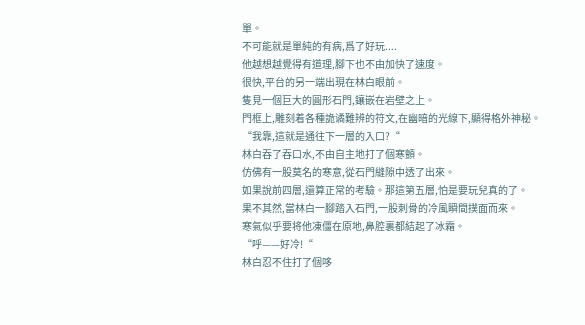單。
不可能就是單純的有病,爲了好玩....
他越想越覺得有道理,腳下也不由加快了速度。
很快,平台的另一端出現在林白眼前。
隻見一個巨大的圓形石門,鑲嵌在岩壁之上。
門框上,雕刻着各種詭谲難辨的符文,在幽暗的光線下,顯得格外神秘。
“我靠,這就是通往下一層的入口?“
林白吞了吞口水,不由自主地打了個寒顫。
仿佛有一股莫名的寒意,從石門縫隙中透了出來。
如果說前四層,還算正常的考驗。那這第五層,怕是要玩兒真的了。
果不其然,當林白一腳踏入石門,一股刺骨的冷風瞬間撲面而來。
寒氣似乎要将他凍僵在原地,鼻腔裏都結起了冰霜。
“呼——好冷!“
林白忍不住打了個哆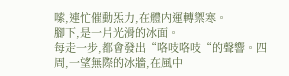嗦,連忙催動炁力,在體内運轉禦寒。
腳下,是一片光滑的冰面。
每走一步,都會發出“咯吱咯吱“的聲響。四周,一望無際的冰牆,在風中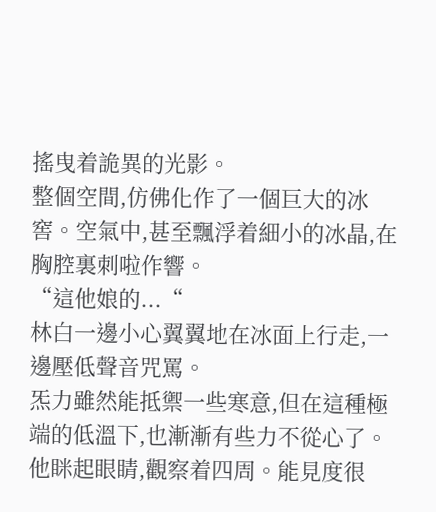搖曳着詭異的光影。
整個空間,仿佛化作了一個巨大的冰窖。空氣中,甚至飄浮着細小的冰晶,在胸腔裏刺啦作響。
“這他娘的...“
林白一邊小心翼翼地在冰面上行走,一邊壓低聲音咒罵。
炁力雖然能抵禦一些寒意,但在這種極端的低溫下,也漸漸有些力不從心了。
他眯起眼睛,觀察着四周。能見度很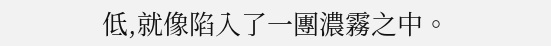低,就像陷入了一團濃霧之中。